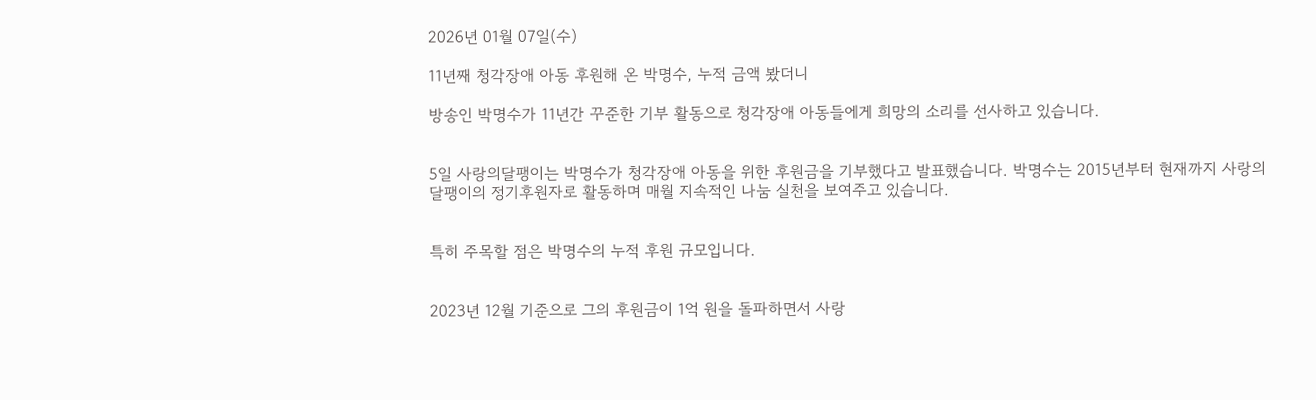2026년 01월 07일(수)

11년째 청각장애 아동 후원해 온 박명수, 누적 금액 봤더니

방송인 박명수가 11년간 꾸준한 기부 활동으로 청각장애 아동들에게 희망의 소리를 선사하고 있습니다.


5일 사랑의달팽이는 박명수가 청각장애 아동을 위한 후원금을 기부했다고 발표했습니다. 박명수는 2015년부터 현재까지 사랑의달팽이의 정기후원자로 활동하며 매월 지속적인 나눔 실천을 보여주고 있습니다.


특히 주목할 점은 박명수의 누적 후원 규모입니다.


2023년 12월 기준으로 그의 후원금이 1억 원을 돌파하면서 사랑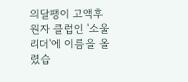의달팽이 고액후원자 클럽인 '소울리더'에 이름을 올렸습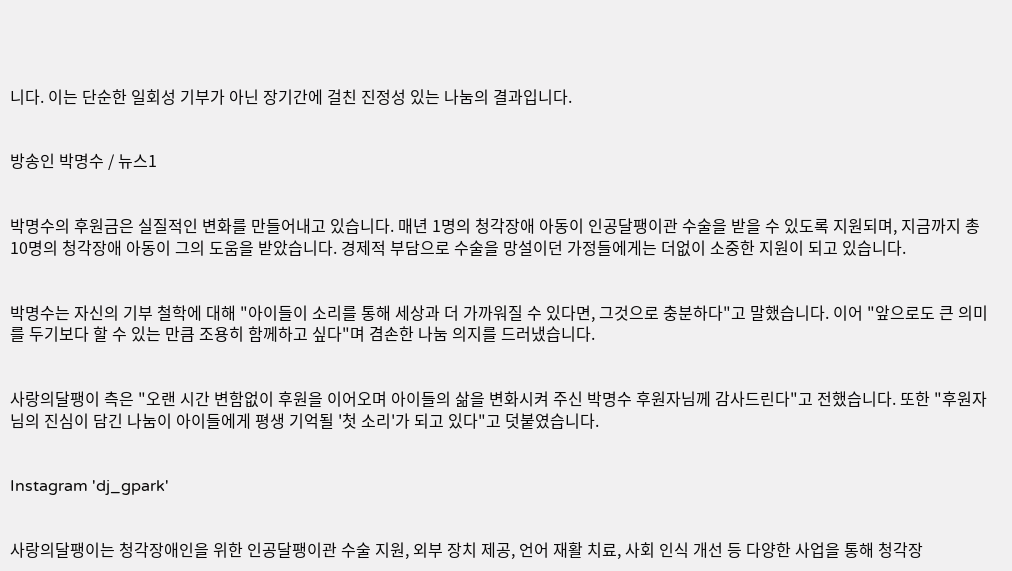니다. 이는 단순한 일회성 기부가 아닌 장기간에 걸친 진정성 있는 나눔의 결과입니다.


방송인 박명수 / 뉴스1


박명수의 후원금은 실질적인 변화를 만들어내고 있습니다. 매년 1명의 청각장애 아동이 인공달팽이관 수술을 받을 수 있도록 지원되며, 지금까지 총 10명의 청각장애 아동이 그의 도움을 받았습니다. 경제적 부담으로 수술을 망설이던 가정들에게는 더없이 소중한 지원이 되고 있습니다.


박명수는 자신의 기부 철학에 대해 "아이들이 소리를 통해 세상과 더 가까워질 수 있다면, 그것으로 충분하다"고 말했습니다. 이어 "앞으로도 큰 의미를 두기보다 할 수 있는 만큼 조용히 함께하고 싶다"며 겸손한 나눔 의지를 드러냈습니다.


사랑의달팽이 측은 "오랜 시간 변함없이 후원을 이어오며 아이들의 삶을 변화시켜 주신 박명수 후원자님께 감사드린다"고 전했습니다. 또한 "후원자님의 진심이 담긴 나눔이 아이들에게 평생 기억될 '첫 소리'가 되고 있다"고 덧붙였습니다.


Instagram 'dj_gpark'


사랑의달팽이는 청각장애인을 위한 인공달팽이관 수술 지원, 외부 장치 제공, 언어 재활 치료, 사회 인식 개선 등 다양한 사업을 통해 청각장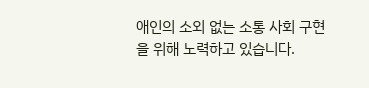애인의 소외 없는 소통 사회 구현을 위해 노력하고 있습니다.